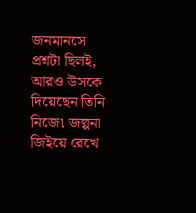জনমানসে প্রশ্নটা ছিলই, আরও উসকে দিয়েছেন তিনি নিজে৷ জল্পনা জিইয়ে রেখে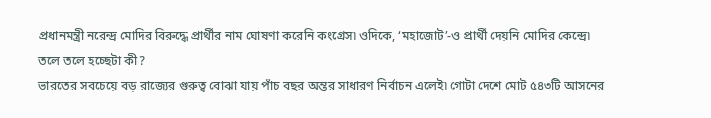প্রধানমন্ত্রী নরেন্দ্র মোদির বিরুদ্ধে প্রার্থীর নাম ঘোষণা করেনি কংগ্রেস৷ ওদিকে, ‘মহাজোট’-ও প্রার্থী দেয়নি মোদির কেন্দ্রে৷ তলে তলে হচ্ছেটা কী?
ভারতের সবচেয়ে বড় রাজ্যের গুরুত্ব বোঝা যায় পাঁচ বছর অন্তর সাধারণ নির্বাচন এলেই৷ গোটা দেশে মোট ৫৪৩টি আসনের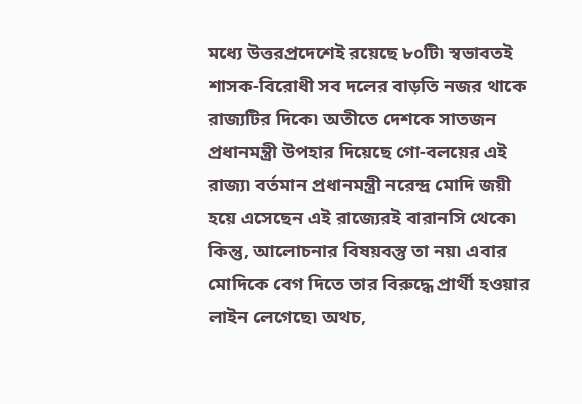মধ্যে উত্তরপ্রদেশেই রয়েছে ৮০টি৷ স্বভাবতই শাসক-বিরোধী সব দলের বাড়তি নজর থাকে রাজ্যটির দিকে৷ অতীতে দেশকে সাতজন প্রধানমন্ত্রী উপহার দিয়েছে গো-বলয়ের এই রাজ্য৷ বর্তমান প্রধানমন্ত্রী নরেন্দ্র মোদি জয়ী হয়ে এসেছেন এই রাজ্যেরই বারানসি থেকে৷
কিন্তু, আলোচনার বিষয়বস্তু তা নয়৷ এবার মোদিকে বেগ দিতে তার বিরুদ্ধে প্রার্থী হওয়ার লাইন লেগেছে৷ অথচ,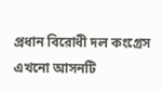প্রধান বিরোধী দল কংগ্রেস এখনো আসনটি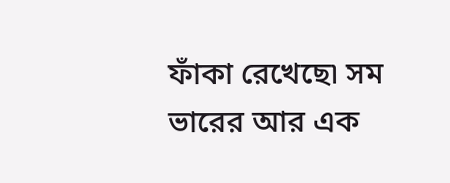ফাঁকা রেখেছে৷ সম ভারের আর এক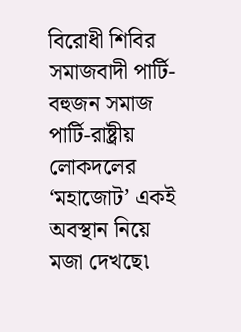বিরোধী শিবির সমাজবাদী পার্টি-বহুজন সমাজ পার্টি-রাষ্ট্রীয় লোকদলের ‘মহাজোট’ একই অবস্থান নিয়ে মজা দেখছে৷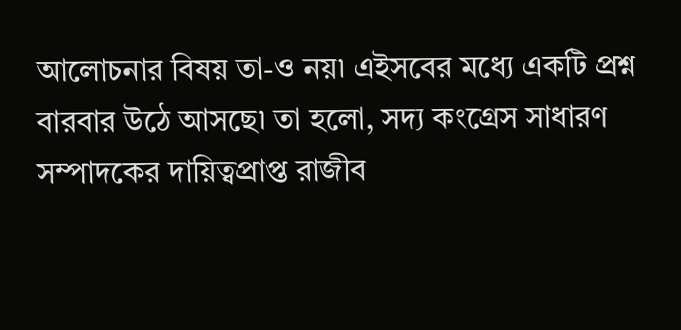আলোচনার বিষয় তা-ও নয়৷ এইসবের মধ্যে একটি প্রশ্ন বারবার উঠে আসছে৷ তা হলো, সদ্য কংগ্রেস সাধারণ সম্পাদকের দায়িত্বপ্রাপ্ত রাজীব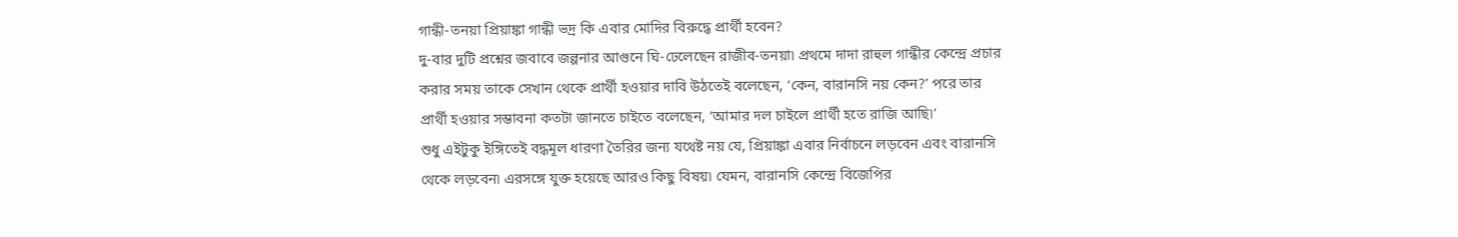গান্ধী-তনয়া প্রিয়াঙ্কা গান্ধী ভদ্র কি এবার মোদির বিরুদ্ধে প্রার্থী হবেন?
দু-বার দুটি প্রশ্নের জবাবে জল্পনার আগুনে ঘি-ঢেলেছেন রাজীব-তনয়া৷ প্রথমে দাদা রাহুল গান্ধীর কেন্দ্রে প্রচার করার সময় তাকে সেখান থেকে প্রার্থী হওয়ার দাবি উঠতেই বলেছেন, ‘কেন, বারানসি নয় কেন?’ পরে তার প্রার্থী হওয়ার সম্ভাবনা কতটা জানতে চাইতে বলেছেন, ‘আমার দল চাইলে প্রার্থী হতে রাজি আছি৷’
শুধু এইটুকু ইঙ্গিতেই বদ্ধমূল ধারণা তৈরির জন্য যথেষ্ট নয় যে, প্রিয়াঙ্কা এবার নির্বাচনে লড়বেন এবং বারানসি থেকে লড়বেন৷ এরসঙ্গে যুক্ত হয়েছে আরও কিছু বিষয়৷ যেমন, বারানসি কেন্দ্রে বিজেপির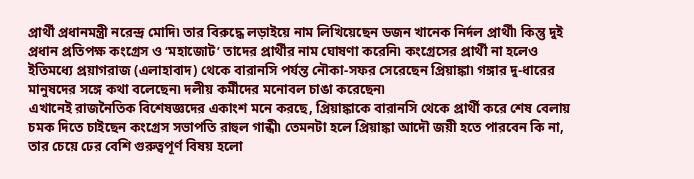প্রার্থী প্রধানমন্ত্রী নরেন্দ্র মোদি৷ তার বিরুদ্ধে লড়াইয়ে নাম লিখিয়েছেন ডজন খানেক নির্দল প্রার্থী৷ কিন্তু দুই প্রধান প্রতিপক্ষ কংগ্রেস ও ‘মহাজোট’ তাদের প্রার্থীর নাম ঘোষণা করেনি৷ কংগ্রেসের প্রার্থী না হলেও ইতিমধ্যে প্রয়াগরাজ (এলাহাবাদ) থেকে বারানসি পর্যন্ত নৌকা-সফর সেরেছেন প্রিয়াঙ্কা৷ গঙ্গার দু-ধারের মানুষদের সঙ্গে কথা বলেছেন৷ দলীয় কর্মীদের মনোবল চাঙা করেছেন৷
এখানেই রাজনৈতিক বিশেষজ্ঞদের একাংশ মনে করছে, প্রিয়াঙ্কাকে বারানসি থেকে প্রার্থী করে শেষ বেলায় চমক দিতে চাইছেন কংগ্রেস সভাপতি রাহুল গান্ধী৷ তেমনটা হলে প্রিয়াঙ্কা আদৌ জয়ী হতে পারবেন কি না, তার চেয়ে ঢের বেশি গুরুত্বপূর্ণ বিষয় হলো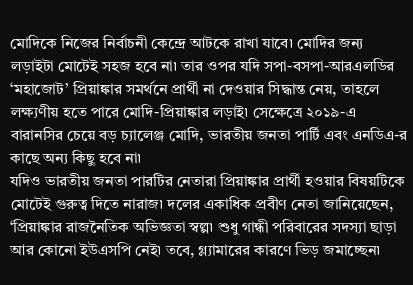মোদিকে নিজের নির্বাচনী কেন্দ্রে আটকে রাখা যাবে৷ মোদির জন্য লড়াইটা মোটেই সহজ হবে না৷ তার ওপর যদি সপা-বসপা-আরএলডির ‘মহাজোট’ প্রিয়াঙ্কার সমর্থনে প্রার্থী না দেওয়ার সিদ্ধান্ত নেয়, তাহলে লক্ষ্যণীয় হতে পারে মোদি-প্রিয়াঙ্কার লড়াই৷ সেক্ষেত্রে ২০১৯-এ বারানসির চেয়ে বড় চ্যালেঞ্জ মোদি, ভারতীয় জনতা পার্টি এবং এনডিএ-র কাছে অন্য কিছু হবে না৷
যদিও ভারতীয় জনতা পারটির নেতারা প্রিয়াঙ্কার প্রার্থী হওয়ার বিষয়টিকে মোটেই গুরুত্ব দিতে নারাজ৷ দলের একাধিক প্রবীণ নেতা জানিয়েছেন, ‘প্রিয়াঙ্কার রাজনৈতিক অভিজ্ঞতা স্বল্প৷ শুধু গান্ধী পরিবারের সদস্যা ছাড়া আর কোনো ইউএসপি নেই৷ তবে, গ্ল্যামারের কারণে ভিড় জমাচ্ছেন৷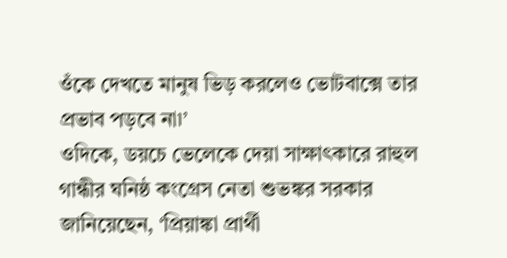ওঁকে দেখতে মানুষ ভিড় করলেও ভোটবাক্সে তার প্রভাব পড়বে না৷’
ওদিকে, ডয়চে ভেলেকে দেয়া সাক্ষাৎকারে রাহুল গান্ধীর ঘনিষ্ঠ কংগ্রেস নেতা শুভঙ্কর সরকার জানিয়েছেন, ‘প্রিয়াঙ্কা প্রার্থী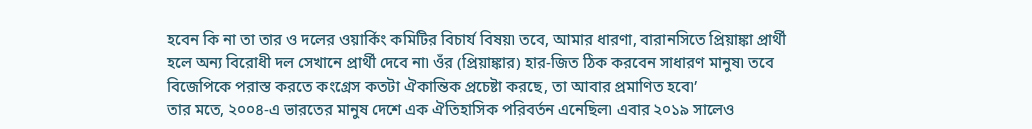হবেন কি না তা তার ও দলের ওয়ার্কিং কমিটির বিচার্য বিষয়৷ তবে, আমার ধারণা, বারানসিতে প্রিয়াঙ্কা প্রার্থী হলে অন্য বিরোধী দল সেখানে প্রার্থী দেবে না৷ ওঁর (প্রিয়াঙ্কার) হার-জিত ঠিক করবেন সাধারণ মানুষ৷ তবে বিজেপিকে পরাস্ত করতে কংগ্রেস কতটা ঐকান্তিক প্রচেষ্টা করছে, তা আবার প্রমাণিত হবে৷’
তার মতে, ২০০৪-এ ভারতের মানুষ দেশে এক ঐতিহাসিক পরিবর্তন এনেছিল৷ এবার ২০১৯ সালেও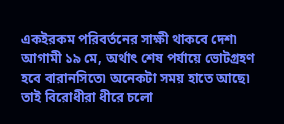একইরকম পরিবর্তনের সাক্ষী থাকবে দেশ৷
আগামী ১৯ মে, অর্থাৎ শেষ পর্যায়ে ভোটগ্রহণ হবে বারানসিতে৷ অনেকটা সময় হাতে আছে৷ তাই বিরোধীরা ধীরে চলো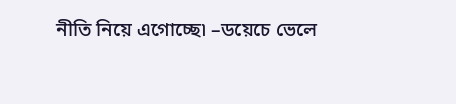নীতি নিয়ে এগোচ্ছে৷ –ডয়েচে ভেলে